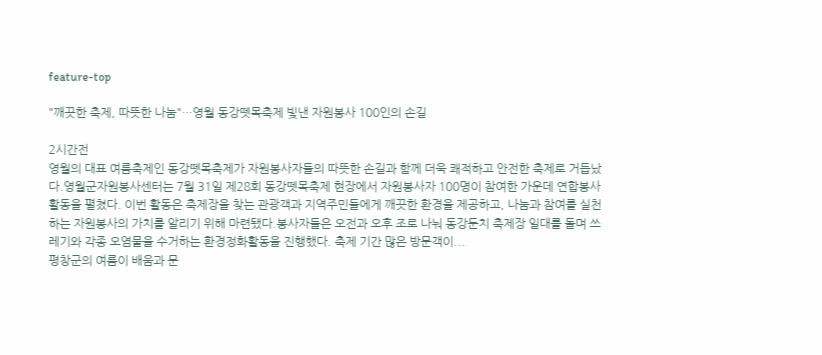feature-top

"깨끗한 축제, 따뜻한 나눔"…영월 동강뗏목축제 빛낸 자원봉사 100인의 손길

2시간전
영월의 대표 여름축제인 동강뗏목축제가 자원봉사자들의 따뜻한 손길과 함께 더욱 쾌적하고 안전한 축제로 거듭났다.영월군자원봉사센터는 7월 31일 제28회 동강뗏목축제 현장에서 자원봉사자 100명이 참여한 가운데 연합봉사활동을 펼쳤다. 이번 활동은 축제장을 찾는 관광객과 지역주민들에게 깨끗한 환경을 제공하고, 나눔과 참여를 실천하는 자원봉사의 가치를 알리기 위해 마련됐다.봉사자들은 오전과 오후 조로 나눠 동강둔치 축제장 일대를 돌며 쓰레기와 각종 오염물을 수거하는 환경정화활동을 진행했다. 축제 기간 많은 방문객이...
평창군의 여름이 배움과 문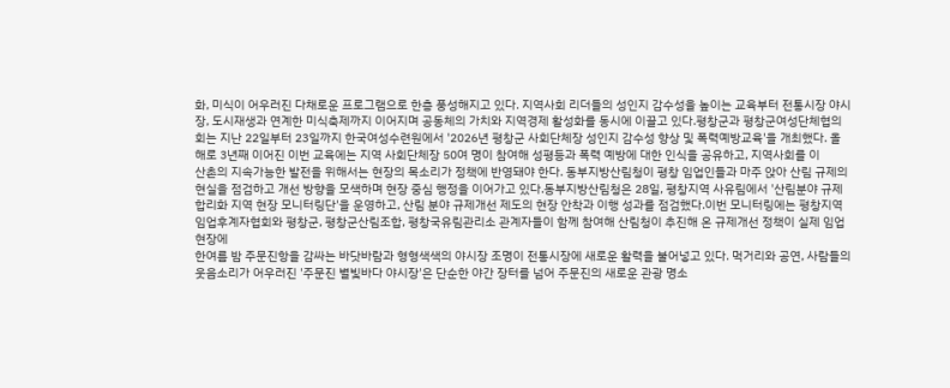화, 미식이 어우러진 다채로운 프로그램으로 한층 풍성해지고 있다. 지역사회 리더들의 성인지 감수성을 높이는 교육부터 전통시장 야시장, 도시재생과 연계한 미식축제까지 이어지며 공동체의 가치와 지역경제 활성화를 동시에 이끌고 있다.평창군과 평창군여성단체협의회는 지난 22일부터 23일까지 한국여성수련원에서 '2026년 평창군 사회단체장 성인지 감수성 향상 및 폭력예방교육'을 개최했다. 올해로 3년째 이어진 이번 교육에는 지역 사회단체장 50여 명이 참여해 성평등과 폭력 예방에 대한 인식을 공유하고, 지역사회를 이
산촌의 지속가능한 발전을 위해서는 현장의 목소리가 정책에 반영돼야 한다. 동부지방산림청이 평창 임업인들과 마주 앉아 산림 규제의 현실을 점검하고 개선 방향을 모색하며 현장 중심 행정을 이어가고 있다.동부지방산림청은 28일, 평창지역 사유림에서 '산림분야 규제합리화 지역 현장 모니터링단'을 운영하고, 산림 분야 규제개선 제도의 현장 안착과 이행 성과를 점검했다.이번 모니터링에는 평창지역 임업후계자협회와 평창군, 평창군산림조합, 평창국유림관리소 관계자들이 함께 참여해 산림청이 추진해 온 규제개선 정책이 실제 임업 현장에
한여름 밤 주문진항을 감싸는 바닷바람과 형형색색의 야시장 조명이 전통시장에 새로운 활력을 불어넣고 있다. 먹거리와 공연, 사람들의 웃음소리가 어우러진 '주문진 별빛바다 야시장'은 단순한 야간 장터를 넘어 주문진의 새로운 관광 명소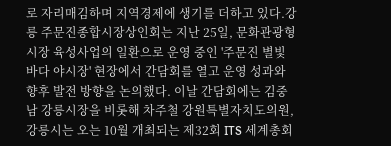로 자리매김하며 지역경제에 생기를 더하고 있다.강릉 주문진종합시장상인회는 지난 25일, 문화관광형시장 육성사업의 일환으로 운영 중인 '주문진 별빛바다 야시장' 현장에서 간담회를 열고 운영 성과와 향후 발전 방향을 논의했다. 이날 간담회에는 김중남 강릉시장을 비롯해 차주철 강원특별자치도의원,
강릉시는 오는 10월 개최되는 제32회 ITS 세계총회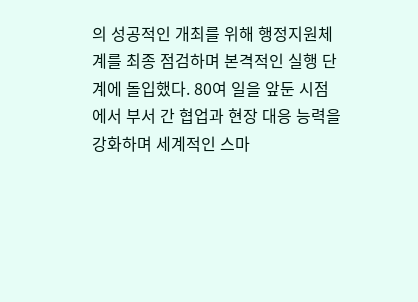의 성공적인 개최를 위해 행정지원체계를 최종 점검하며 본격적인 실행 단계에 돌입했다. 80여 일을 앞둔 시점에서 부서 간 협업과 현장 대응 능력을 강화하며 세계적인 스마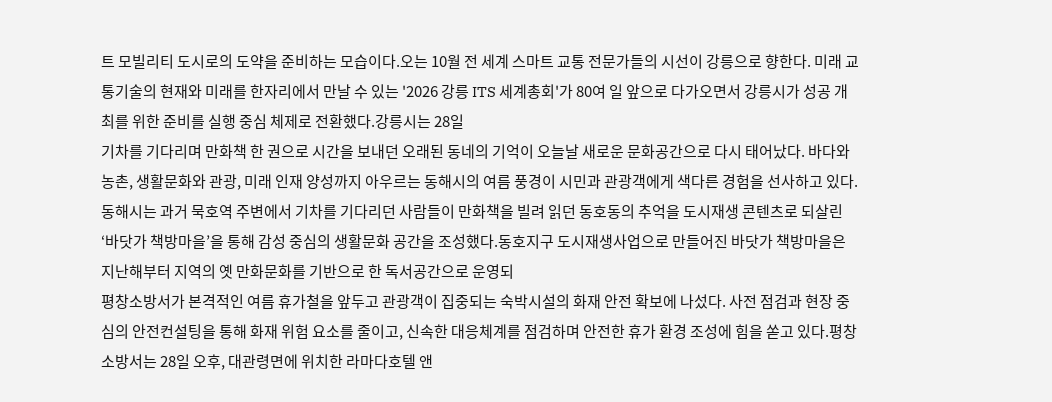트 모빌리티 도시로의 도약을 준비하는 모습이다.오는 10월 전 세계 스마트 교통 전문가들의 시선이 강릉으로 향한다. 미래 교통기술의 현재와 미래를 한자리에서 만날 수 있는 '2026 강릉 ITS 세계총회'가 80여 일 앞으로 다가오면서 강릉시가 성공 개최를 위한 준비를 실행 중심 체제로 전환했다.강릉시는 28일
기차를 기다리며 만화책 한 권으로 시간을 보내던 오래된 동네의 기억이 오늘날 새로운 문화공간으로 다시 태어났다. 바다와 농촌, 생활문화와 관광, 미래 인재 양성까지 아우르는 동해시의 여름 풍경이 시민과 관광객에게 색다른 경험을 선사하고 있다.동해시는 과거 묵호역 주변에서 기차를 기다리던 사람들이 만화책을 빌려 읽던 동호동의 추억을 도시재생 콘텐츠로 되살린 ‘바닷가 책방마을’을 통해 감성 중심의 생활문화 공간을 조성했다.동호지구 도시재생사업으로 만들어진 바닷가 책방마을은 지난해부터 지역의 옛 만화문화를 기반으로 한 독서공간으로 운영되
평창소방서가 본격적인 여름 휴가철을 앞두고 관광객이 집중되는 숙박시설의 화재 안전 확보에 나섰다. 사전 점검과 현장 중심의 안전컨설팅을 통해 화재 위험 요소를 줄이고, 신속한 대응체계를 점검하며 안전한 휴가 환경 조성에 힘을 쏟고 있다.평창소방서는 28일 오후, 대관령면에 위치한 라마다호텔 앤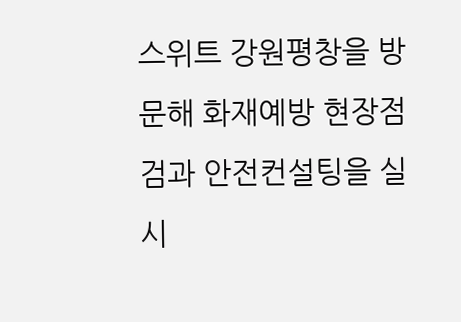스위트 강원평창을 방문해 화재예방 현장점검과 안전컨설팅을 실시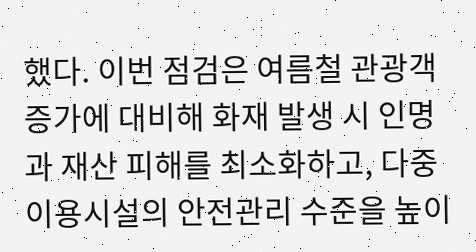했다. 이번 점검은 여름철 관광객 증가에 대비해 화재 발생 시 인명과 재산 피해를 최소화하고, 다중이용시설의 안전관리 수준을 높이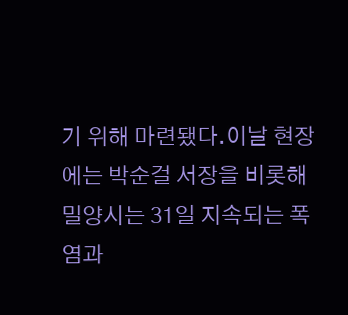기 위해 마련됐다.이날 현장에는 박순걸 서장을 비롯해
밀양시는 31일 지속되는 폭염과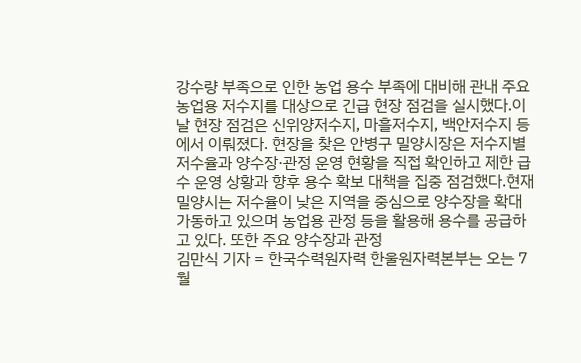강수량 부족으로 인한 농업 용수 부족에 대비해 관내 주요 농업용 저수지를 대상으로 긴급 현장 점검을 실시했다.이날 현장 점검은 신위양저수지, 마흘저수지, 백안저수지 등에서 이뤄졌다. 현장을 찾은 안병구 밀양시장은 저수지별 저수율과 양수장·관정 운영 현황을 직접 확인하고 제한 급수 운영 상황과 향후 용수 확보 대책을 집중 점검했다.현재 밀양시는 저수율이 낮은 지역을 중심으로 양수장을 확대 가동하고 있으며 농업용 관정 등을 활용해 용수를 공급하고 있다. 또한 주요 양수장과 관정
김만식 기자 = 한국수력원자력 한울원자력본부는 오는 7월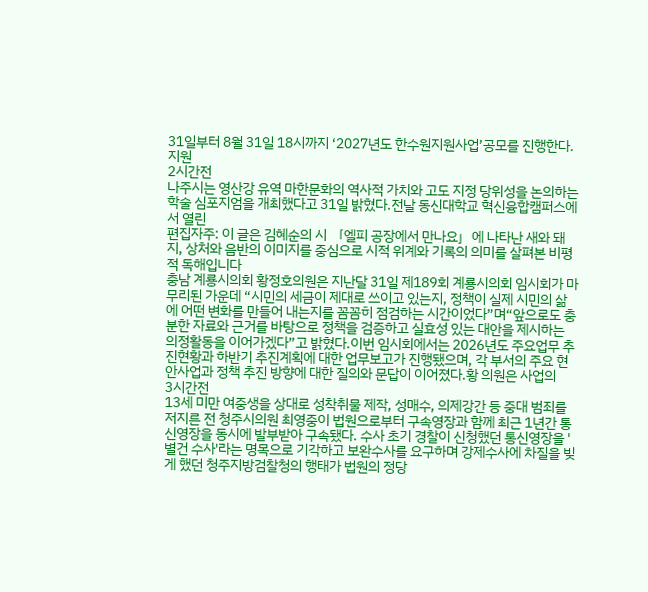31일부터 8월 31일 18시까지 ‘2027년도 한수원지원사업’공모를 진행한다. 지원
2시간전
나주시는 영산강 유역 마한문화의 역사적 가치와 고도 지정 당위성을 논의하는 학술 심포지엄을 개최했다고 31일 밝혔다.전날 동신대학교 혁신융합캠퍼스에서 열린
편집자주: 이 글은 김혜순의 시 「엘피 공장에서 만나요」에 나타난 새와 돼지, 상처와 음반의 이미지를 중심으로 시적 위계와 기록의 의미를 살펴본 비평적 독해입니다
충남 계룡시의회 황정호의원은 지난달 31일 제189회 계룡시의회 임시회가 마무리된 가운데 “시민의 세금이 제대로 쓰이고 있는지, 정책이 실제 시민의 삶에 어떤 변화를 만들어 내는지를 꼼꼼히 점검하는 시간이었다”며“앞으로도 충분한 자료와 근거를 바탕으로 정책을 검증하고 실효성 있는 대안을 제시하는 의정활동을 이어가겠다”고 밝혔다.이번 임시회에서는 2026년도 주요업무 추진현황과 하반기 추진계획에 대한 업무보고가 진행됐으며, 각 부서의 주요 현안사업과 정책 추진 방향에 대한 질의와 문답이 이어졌다.황 의원은 사업의
3시간전
13세 미만 여중생을 상대로 성착취물 제작, 성매수, 의제강간 등 중대 범죄를 저지른 전 청주시의원 최영중이 법원으로부터 구속영장과 함께 최근 1년간 통신영장을 동시에 발부받아 구속됐다. 수사 초기 경찰이 신청했던 통신영장을 '별건 수사'라는 명목으로 기각하고 보완수사를 요구하며 강제수사에 차질을 빚게 했던 청주지방검찰청의 행태가 법원의 정당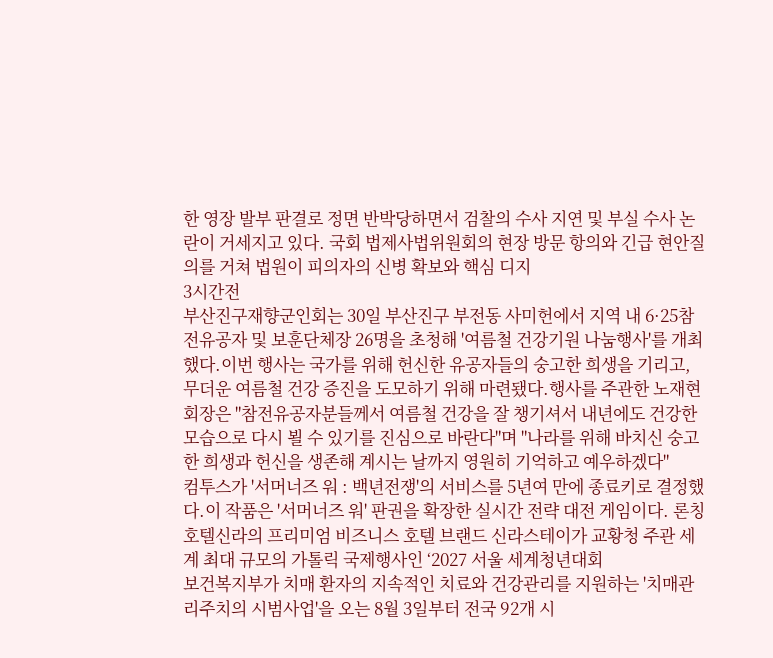한 영장 발부 판결로 정면 반박당하면서 검찰의 수사 지연 및 부실 수사 논란이 거세지고 있다. 국회 법제사법위원회의 현장 방문 항의와 긴급 현안질의를 거쳐 법원이 피의자의 신병 확보와 핵심 디지
3시간전
부산진구재향군인회는 30일 부산진구 부전동 사미헌에서 지역 내 6·25참전유공자 및 보훈단체장 26명을 초청해 '여름철 건강기원 나눔행사'를 개최했다.이번 행사는 국가를 위해 헌신한 유공자들의 숭고한 희생을 기리고, 무더운 여름철 건강 증진을 도모하기 위해 마련됐다.행사를 주관한 노재현 회장은 "참전유공자분들께서 여름철 건강을 잘 챙기셔서 내년에도 건강한 모습으로 다시 뵐 수 있기를 진심으로 바란다"며 "나라를 위해 바치신 숭고한 희생과 헌신을 생존해 계시는 날까지 영원히 기억하고 예우하겠다"
컴투스가 '서머너즈 워 : 백년전쟁'의 서비스를 5년여 만에 종료키로 결정했다.이 작품은 '서머너즈 워' 판권을 확장한 실시간 전략 대전 게임이다. 론칭
호텔신라의 프리미엄 비즈니스 호텔 브랜드 신라스테이가 교황청 주관 세계 최대 규모의 가톨릭 국제행사인 ‘2027 서울 세계청년대회
보건복지부가 치매 환자의 지속적인 치료와 건강관리를 지원하는 '치매관리주치의 시범사업'을 오는 8월 3일부터 전국 92개 시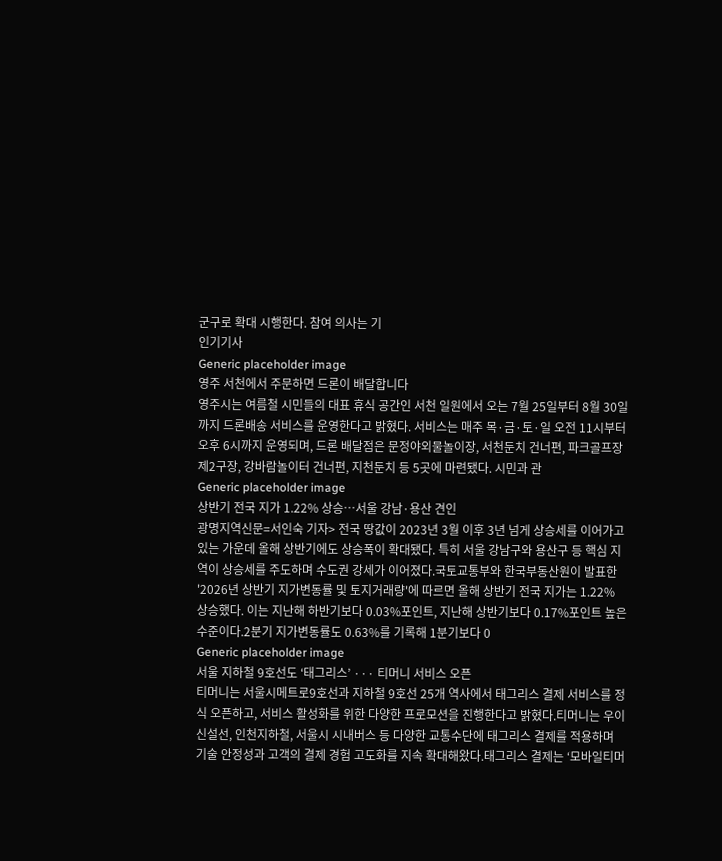군구로 확대 시행한다. 참여 의사는 기
인기기사
Generic placeholder image
영주 서천에서 주문하면 드론이 배달합니다
영주시는 여름철 시민들의 대표 휴식 공간인 서천 일원에서 오는 7월 25일부터 8월 30일까지 드론배송 서비스를 운영한다고 밝혔다. 서비스는 매주 목·금·토·일 오전 11시부터 오후 6시까지 운영되며, 드론 배달점은 문정야외물놀이장, 서천둔치 건너편, 파크골프장 제2구장, 강바람놀이터 건너편, 지천둔치 등 5곳에 마련됐다. 시민과 관
Generic placeholder image
상반기 전국 지가 1.22% 상승…서울 강남·용산 견인
광명지역신문=서인숙 기자> 전국 땅값이 2023년 3월 이후 3년 넘게 상승세를 이어가고 있는 가운데 올해 상반기에도 상승폭이 확대됐다. 특히 서울 강남구와 용산구 등 핵심 지역이 상승세를 주도하며 수도권 강세가 이어졌다.국토교통부와 한국부동산원이 발표한 '2026년 상반기 지가변동률 및 토지거래량'에 따르면 올해 상반기 전국 지가는 1.22% 상승했다. 이는 지난해 하반기보다 0.03%포인트, 지난해 상반기보다 0.17%포인트 높은 수준이다.2분기 지가변동률도 0.63%를 기록해 1분기보다 0
Generic placeholder image
서울 지하철 9호선도 ‘태그리스’ ··· 티머니 서비스 오픈
티머니는 서울시메트로9호선과 지하철 9호선 25개 역사에서 태그리스 결제 서비스를 정식 오픈하고, 서비스 활성화를 위한 다양한 프로모션을 진행한다고 밝혔다.티머니는 우이신설선, 인천지하철, 서울시 시내버스 등 다양한 교통수단에 태그리스 결제를 적용하며 기술 안정성과 고객의 결제 경험 고도화를 지속 확대해왔다.태그리스 결제는 ‘모바일티머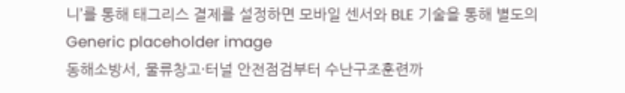니’를 통해 태그리스 결제를 설정하면 모바일 센서와 BLE 기술을 통해 별도의
Generic placeholder image
동해소방서, 물류창고·터널 안전점검부터 수난구조훈련까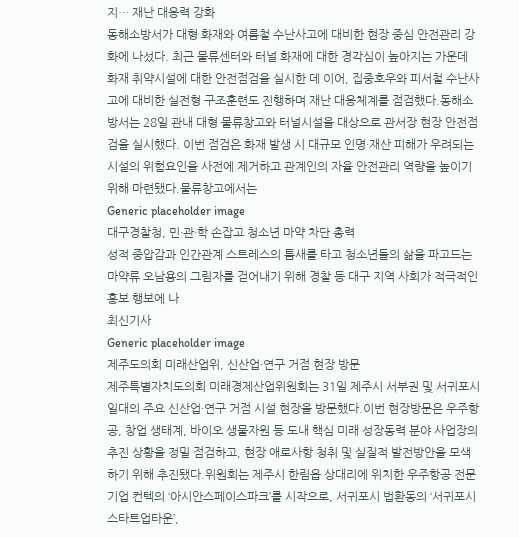지… 재난 대응력 강화
동해소방서가 대형 화재와 여름철 수난사고에 대비한 현장 중심 안전관리 강화에 나섰다. 최근 물류센터와 터널 화재에 대한 경각심이 높아지는 가운데 화재 취약시설에 대한 안전점검을 실시한 데 이어, 집중호우와 피서철 수난사고에 대비한 실전형 구조훈련도 진행하며 재난 대응체계를 점검했다.동해소방서는 28일 관내 대형 물류창고와 터널시설을 대상으로 관서장 현장 안전점검을 실시했다. 이번 점검은 화재 발생 시 대규모 인명·재산 피해가 우려되는 시설의 위험요인을 사전에 제거하고 관계인의 자율 안전관리 역량을 높이기 위해 마련됐다.물류창고에서는
Generic placeholder image
대구경찰청, 민·관·학 손잡고 청소년 마약 차단 총력
성적 중압감과 인간관계 스트레스의 틈새를 타고 청소년들의 삶을 파고드는 마약류 오남용의 그림자를 걷어내기 위해 경찰 등 대구 지역 사회가 적극적인 홍보 행보에 나
최신기사
Generic placeholder image
제주도의회 미래산업위, 신산업·연구 거점 현장 방문
제주특별자치도의회 미래경제산업위원회는 31일 제주시 서부권 및 서귀포시 일대의 주요 신산업·연구 거점 시설 현장을 방문했다.이번 현장방문은 우주항공, 창업 생태계, 바이오 생물자원 등 도내 핵심 미래 성장동력 분야 사업장의 추진 상황을 정밀 점검하고, 현장 애로사항 청취 및 실질적 발전방안을 모색하기 위해 추진됐다.위원회는 제주시 한림읍 상대리에 위치한 우주항공 전문기업 컨텍의 ‘아시안스페이스파크’를 시작으로, 서귀포시 법환동의 ‘서귀포시 스타트업타운’,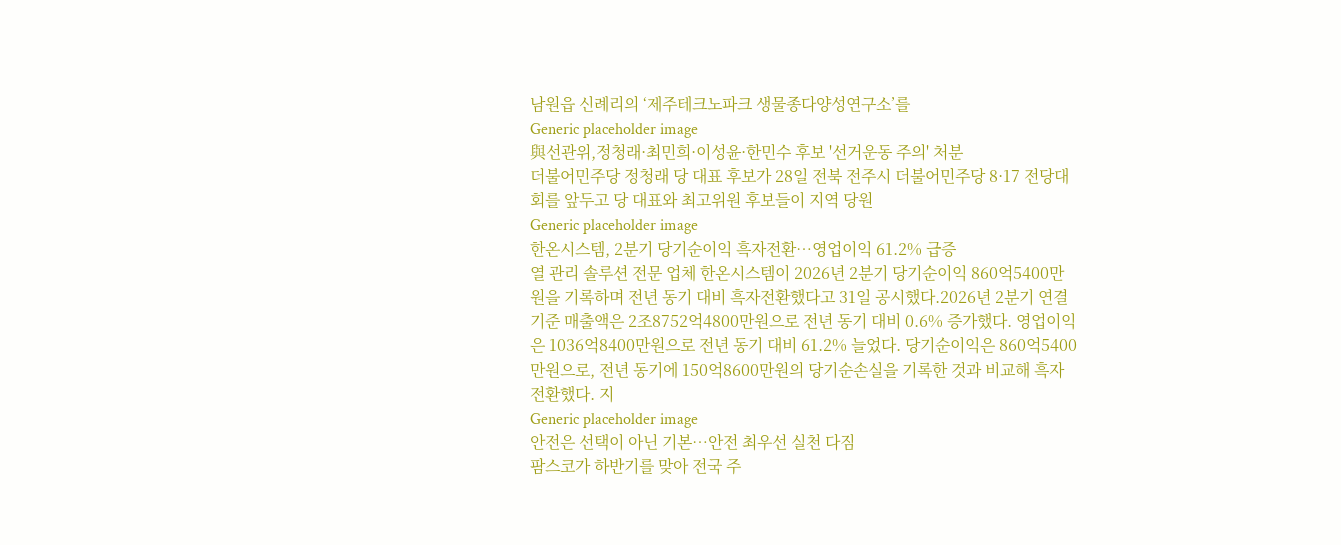남원읍 신례리의 ‘제주테크노파크 생물종다양성연구소’를
Generic placeholder image
與선관위,정청래·최민희·이성윤·한민수 후보 '선거운동 주의' 처분
더불어민주당 정청래 당 대표 후보가 28일 전북 전주시 더불어민주당 8·17 전당대회를 앞두고 당 대표와 최고위원 후보들이 지역 당원
Generic placeholder image
한온시스템, 2분기 당기순이익 흑자전환…영업이익 61.2% 급증
열 관리 솔루션 전문 업체 한온시스템이 2026년 2분기 당기순이익 860억5400만원을 기록하며 전년 동기 대비 흑자전환했다고 31일 공시했다.2026년 2분기 연결 기준 매출액은 2조8752억4800만원으로 전년 동기 대비 0.6% 증가했다. 영업이익은 1036억8400만원으로 전년 동기 대비 61.2% 늘었다. 당기순이익은 860억5400만원으로, 전년 동기에 150억8600만원의 당기순손실을 기록한 것과 비교해 흑자전환했다. 지
Generic placeholder image
안전은 선택이 아닌 기본…안전 최우선 실천 다짐
팜스코가 하반기를 맞아 전국 주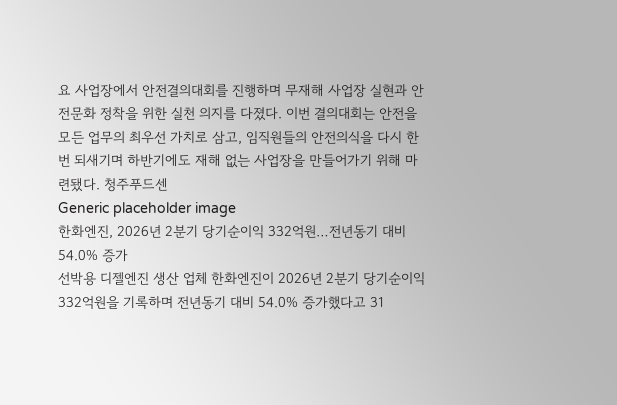요 사업장에서 안전결의대회를 진행하며 무재해 사업장 실현과 안전문화 정착을 위한 실천 의지를 다졌다. 이번 결의대회는 안전을 모든 업무의 최우선 가치로 삼고, 임직원들의 안전의식을 다시 한번 되새기며 하반기에도 재해 없는 사업장을 만들어가기 위해 마련됐다. 청주푸드센
Generic placeholder image
한화엔진, 2026년 2분기 당기순이익 332억원…전년동기 대비 54.0% 증가
선박용 디젤엔진 생산 업체 한화엔진이 2026년 2분기 당기순이익 332억원을 기록하며 전년동기 대비 54.0% 증가했다고 31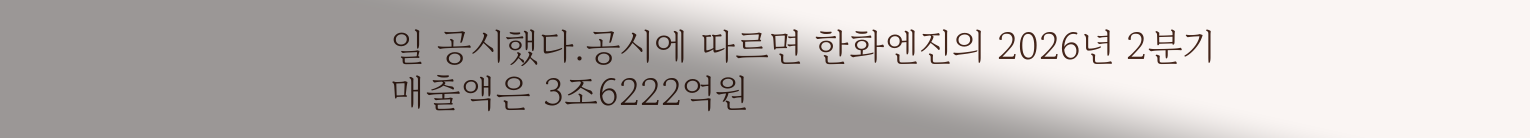일 공시했다.공시에 따르면 한화엔진의 2026년 2분기 매출액은 3조6222억원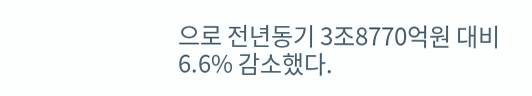으로 전년동기 3조8770억원 대비 6.6% 감소했다.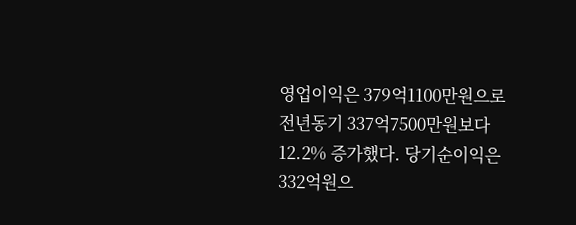영업이익은 379억1100만원으로 전년동기 337억7500만원보다 12.2% 증가했다. 당기순이익은 332억원으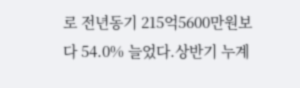로 전년동기 215억5600만원보다 54.0% 늘었다.상반기 누계